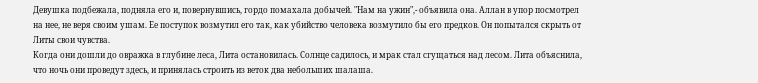Девушка подбежала, подняла его и, повернувшись, гордо помахала добычей. "Нам на ужин",- объявила она. Аллан в упор посмотрел на нее, не веря своим ушам. Ее поступок возмутил его так, как убийство человека возмутило бы его предков. Он попытался скрыть от Литы свои чувства.
Когда они дошли до овражка в глубине леса, Лита остановилась. Солнце садилось, и мрак стал сгущаться над лесом. Лита объяснила, что ночь они проведут здесь, и принялась строить из веток два небольших шалаша.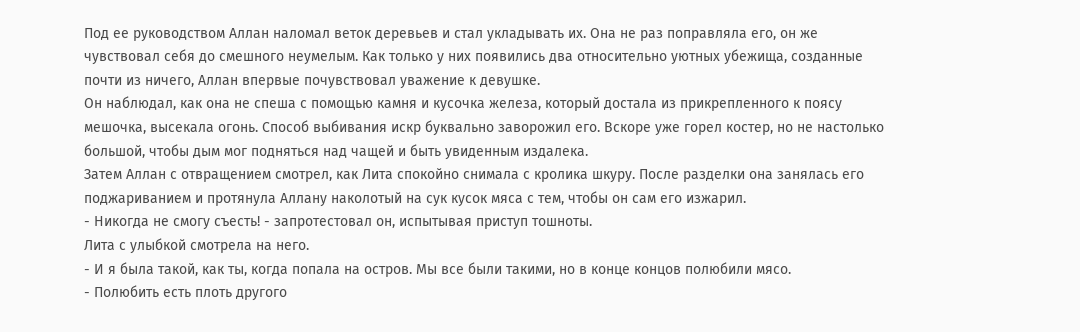Под ее руководством Аллан наломал веток деревьев и стал укладывать их. Она не раз поправляла его, он же чувствовал себя до смешного неумелым. Как только у них появились два относительно уютных убежища, созданные почти из ничего, Аллан впервые почувствовал уважение к девушке.
Он наблюдал, как она не спеша с помощью камня и кусочка железа, который достала из прикрепленного к поясу мешочка, высекала огонь. Способ выбивания искр буквально заворожил его. Вскоре уже горел костер, но не настолько большой, чтобы дым мог подняться над чащей и быть увиденным издалека.
Затем Аллан с отвращением смотрел, как Лита спокойно снимала с кролика шкуру. После разделки она занялась его поджариванием и протянула Аллану наколотый на сук кусок мяса с тем, чтобы он сам его изжарил.
- Никогда не смогу съесть! - запротестовал он, испытывая приступ тошноты.
Лита с улыбкой смотрела на него.
- И я была такой, как ты, когда попала на остров. Мы все были такими, но в конце концов полюбили мясо.
- Полюбить есть плоть другого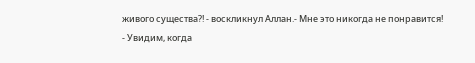живого существа?! - воскликнул Аллан.- Мне это никогда не понравится!
- Увидим, когда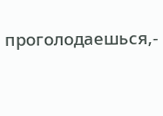проголодаешься,-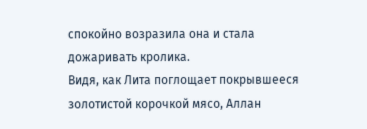спокойно возразила она и стала дожаривать кролика.
Видя, как Лита поглощает покрывшееся золотистой корочкой мясо, Аллан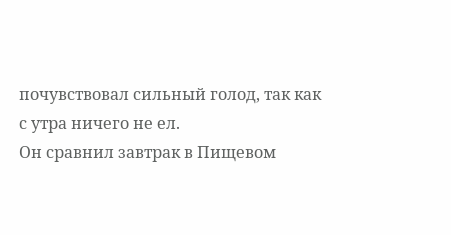почувствовал сильный голод, так как с утра ничего не ел.
Он сравнил завтрак в Пищевом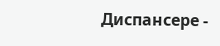Диспансере -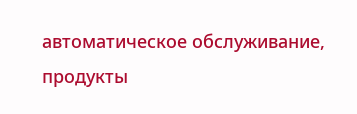автоматическое обслуживание, продукты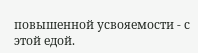повышенной усвояемости - с этой едой.